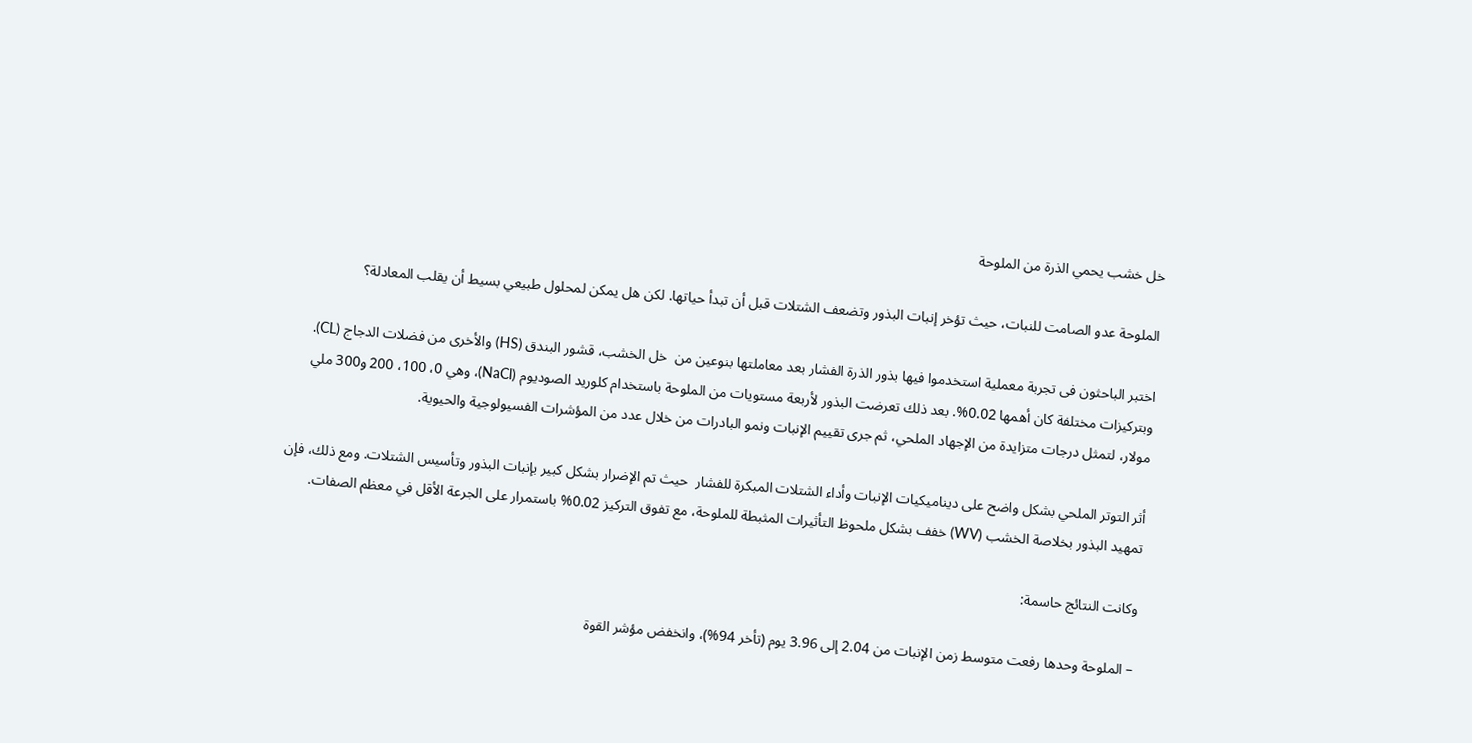خل خشب يحمي الذرة من الملوحة

الملوحة عدو الصامت للنبات، حيث تؤخر إنبات البذور وتضعف الشتلات قبل أن تبدأ حياتها. لكن هل يمكن لمحلول طبيعي بسيط أن يقلب المعادلة؟

اختبر الباحثون فى تجربة معملية استخدموا فيها بذور الذرة الفشار بعد معاملتها بنوعين من  خل الخشب، قشور البندق (HS) والأخرى من فضلات الدجاج (CL). وبتركيزات مختلفة كان أهمها 0.02%. بعد ذلك تعرضت البذور لأربعة مستويات من الملوحة باستخدام كلوريد الصوديوم (NaCl)، وهي 0، 100، 200 و300 ملي مولار، لتمثل درجات متزايدة من الإجهاد الملحي، ثم جرى تقييم الإنبات ونمو البادرات من خلال عدد من المؤشرات الفسيولوجية والحيوية.

أثر التوتر الملحي بشكل واضح على ديناميكيات الإنبات وأداء الشتلات المبكرة للفشار  حيث تم الإضرار بشكل كبير بإنبات البذور وتأسيس الشتلات. ومع ذلك، فإن تمهيد البذور بخلاصة الخشب (WV) خفف بشكل ملحوظ التأثيرات المثبطة للملوحة، مع تفوق التركيز 0.02% باستمرار على الجرعة الأقل في معظم الصفات.

وكانت النتائج حاسمة:

– الملوحة وحدها رفعت متوسط زمن الإنبات من 2.04 إلى 3.96 يوم (تأخر 94%)، وانخفض مؤشر القوة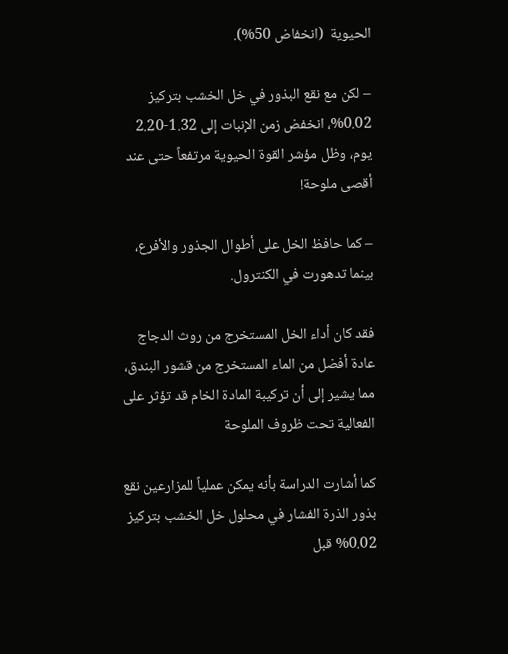الحيوية  (انخفاض 50%).

– لكن مع نقع البذور في خل الخشب بتركيز 0.02%، انخفض زمن الإنبات إلى 1.32-2.20 يوم، وظل مؤشر القوة الحيوية مرتفعاً حتى عند أقصى ملوحة!

– كما حافظ الخل على أطوال الجذور والأفرع، بينما تدهورت في الكنترول.

فقد كان أداء الخل المستخرج من روث الدجاج عادة أفضل من الماء المستخرج من قشور البندق، مما يشير إلى أن تركيبة المادة الخام قد تؤثر على الفعالية تحت ظروف الملوحة

كما أشارت الدراسة بأنه يمكن عملياً للمزارعين نقع بذور الذرة الفشار في محلول خل الخشب بتركيز 0.02% قبل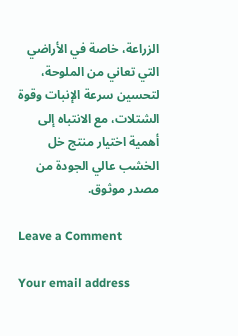الزراعة، خاصة في الأراضي التي تعاني من الملوحة، لتحسين سرعة الإنبات وقوة الشتلات، مع الانتباه إلى أهمية اختيار منتج خل الخشب عالي الجودة من مصدر موثوق.

Leave a Comment

Your email address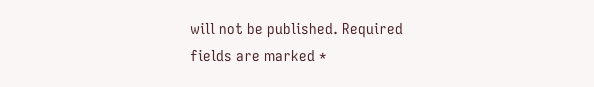will not be published. Required fields are marked *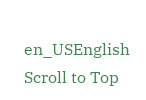en_USEnglish
Scroll to Top